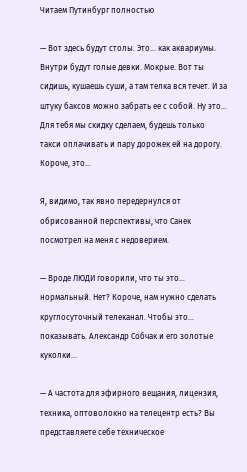Читаем Путинбург полностью

— Вот здесь будут столы. Это… как аквариумы. Внутри будут голые девки. Мокрые. Вот ты сидишь, кушаешь суши, а там телка вся течет. И за штуку баксов можно забрать ее с собой. Ну это… Для тебя мы скидку сделаем, будешь только такси оплачивать и пару дорожек ей на дорогу. Короче, это…

Я, видимо, так явно передернулся от обрисованной перспективы, что Санек посмотрел на меня с недоверием.

— Вроде ЛЮДИ говорили, что ты это… нормальный. Нет? Короче, нам нужно сделать круглосуточный телеканал. Чтобы это… показывать. Александр Собчак и его золотые куколки…

— А частота для эфирного вещания, лицензия, техника, оптоволокно на телецентр есть? Вы представляете себе техническое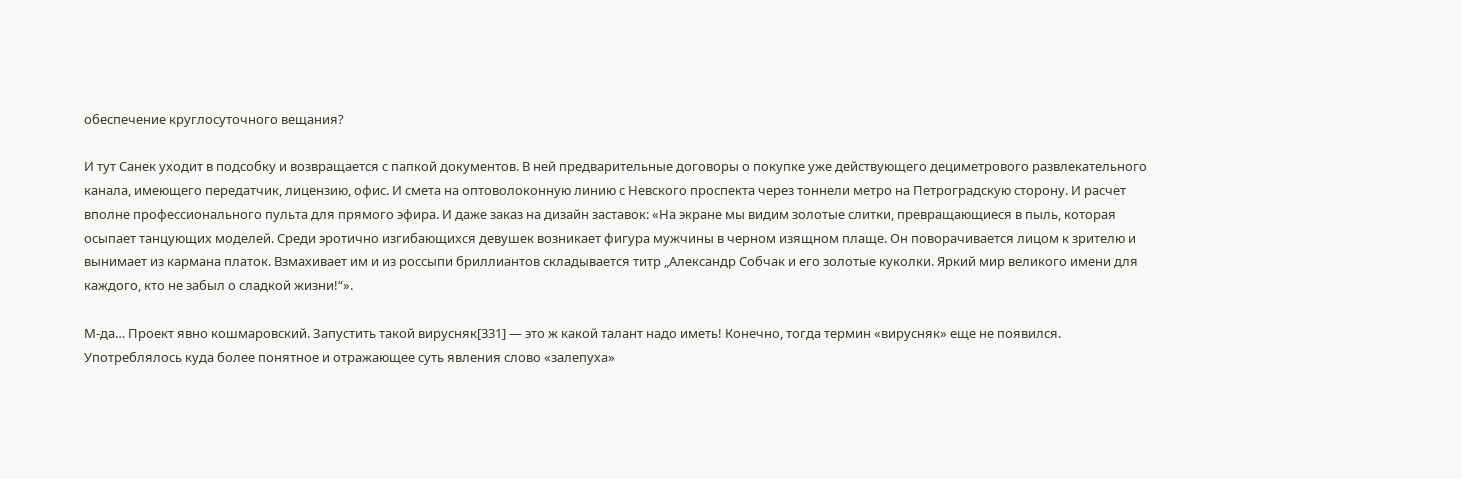обеспечение круглосуточного вещания?

И тут Санек уходит в подсобку и возвращается с папкой документов. В ней предварительные договоры о покупке уже действующего дециметрового развлекательного канала, имеющего передатчик, лицензию, офис. И смета на оптоволоконную линию с Невского проспекта через тоннели метро на Петроградскую сторону. И расчет вполне профессионального пульта для прямого эфира. И даже заказ на дизайн заставок: «На экране мы видим золотые слитки, превращающиеся в пыль, которая осыпает танцующих моделей. Среди эротично изгибающихся девушек возникает фигура мужчины в черном изящном плаще. Он поворачивается лицом к зрителю и вынимает из кармана платок. Взмахивает им и из россыпи бриллиантов складывается титр „Александр Собчак и его золотые куколки. Яркий мир великого имени для каждого, кто не забыл о сладкой жизни!“».

М-да… Проект явно кошмаровский. Запустить такой вирусняк[331] — это ж какой талант надо иметь! Конечно, тогда термин «вирусняк» еще не появился. Употреблялось куда более понятное и отражающее суть явления слово «залепуха»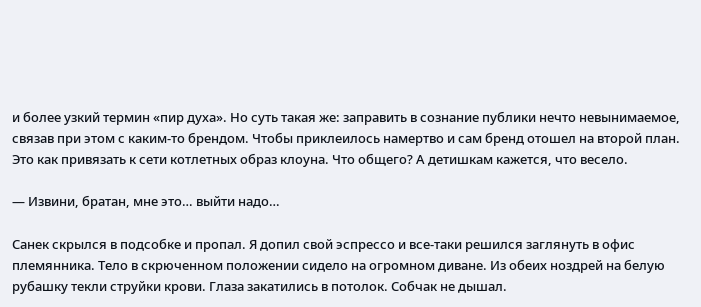и более узкий термин «пир духа». Но суть такая же: заправить в сознание публики нечто невынимаемое, связав при этом с каким-то брендом. Чтобы приклеилось намертво и сам бренд отошел на второй план. Это как привязать к сети котлетных образ клоуна. Что общего? А детишкам кажется, что весело.

— Извини, братан, мне это… выйти надо…

Санек скрылся в подсобке и пропал. Я допил свой эспрессо и все-таки решился заглянуть в офис племянника. Тело в скрюченном положении сидело на огромном диване. Из обеих ноздрей на белую рубашку текли струйки крови. Глаза закатились в потолок. Собчак не дышал.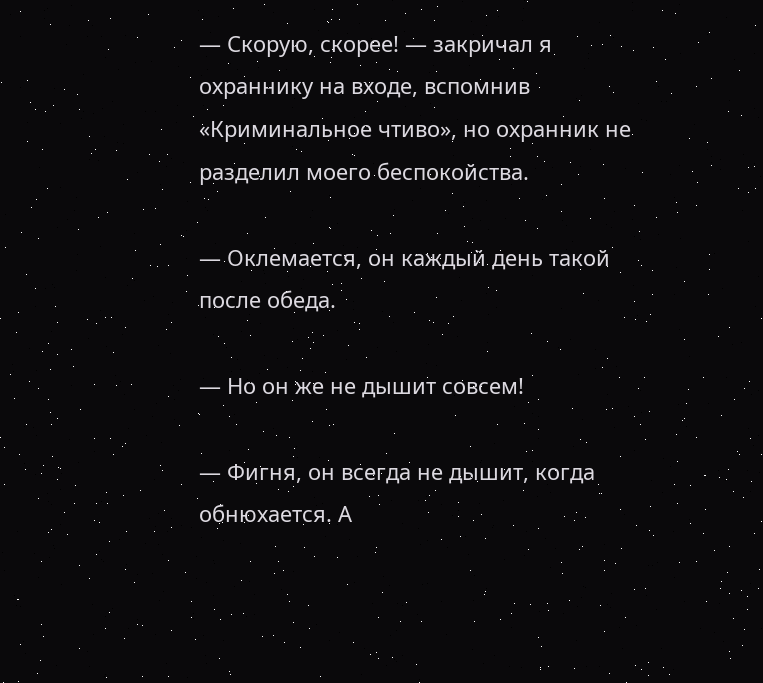— Скорую, скорее! — закричал я охраннику на входе, вспомнив «Криминальное чтиво», но охранник не разделил моего беспокойства.

— Оклемается, он каждый день такой после обеда.

— Но он же не дышит совсем!

— Фигня, он всегда не дышит, когда обнюхается. А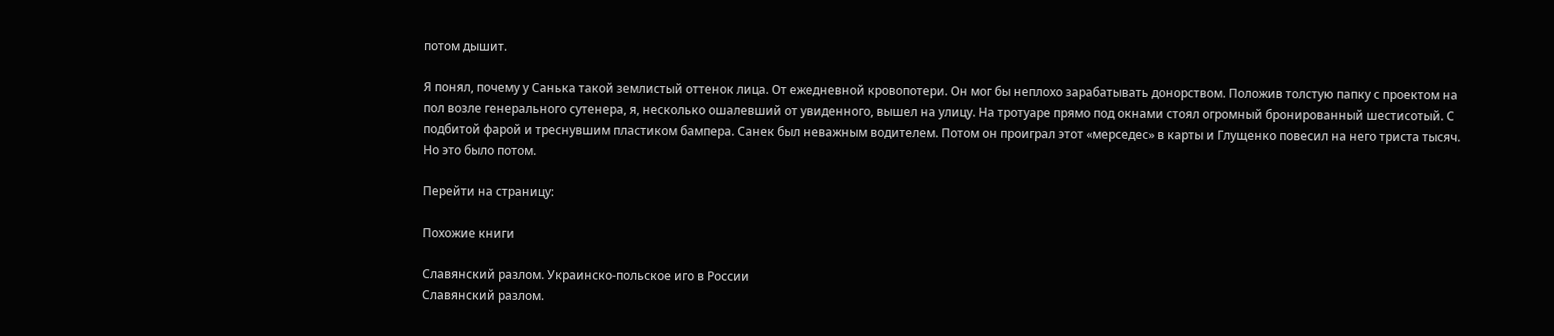потом дышит.

Я понял, почему у Санька такой землистый оттенок лица. От ежедневной кровопотери. Он мог бы неплохо зарабатывать донорством. Положив толстую папку с проектом на пол возле генерального сутенера, я, несколько ошалевший от увиденного, вышел на улицу. На тротуаре прямо под окнами стоял огромный бронированный шестисотый. С подбитой фарой и треснувшим пластиком бампера. Санек был неважным водителем. Потом он проиграл этот «мерседес» в карты и Глущенко повесил на него триста тысяч. Но это было потом.

Перейти на страницу:

Похожие книги

Славянский разлом. Украинско-польское иго в России
Славянский разлом.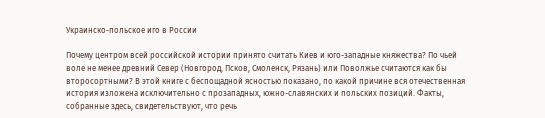Украинско-польское иго в России

Почему центром всей российской истории принято считать Киев и юго-западные княжества? По чьей воле не менее древний Север (Новгород, Псков, Смоленск, Рязань) или Поволжье считаются как бы второсортными? В этой книге с беспощадной ясностью показано, по какой причине вся отечественная история изложена исключительно с прозападных, южно-славянских и польских позиций. Факты, собранные здесь, свидетельствуют, что речь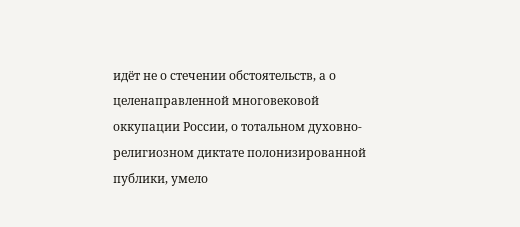идёт не о стечении обстоятельств, а о целенаправленной многовековой оккупации России, о тотальном духовно-религиозном диктате полонизированной публики, умело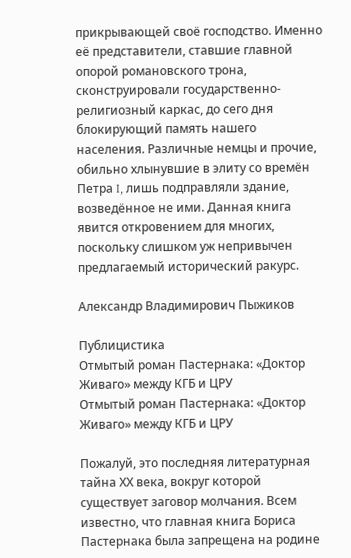прикрывающей своё господство. Именно её представители, ставшие главной опорой романовского трона, сконструировали государственно-религиозный каркас, до сего дня блокирующий память нашего населения. Различные немцы и прочие, обильно хлынувшие в элиту со времён Петра I, лишь подправляли здание, возведённое не ими. Данная книга явится откровением для многих, поскольку слишком уж непривычен предлагаемый исторический ракурс.

Александр Владимирович Пыжиков

Публицистика
Отмытый роман Пастернака: «Доктор Живаго» между КГБ и ЦРУ
Отмытый роман Пастернака: «Доктор Живаго» между КГБ и ЦРУ

Пожалуй, это последняя литературная тайна ХХ века, вокруг которой существует заговор молчания. Всем известно, что главная книга Бориса Пастернака была запрещена на родине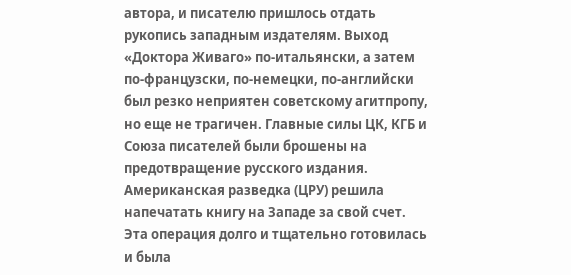автора, и писателю пришлось отдать рукопись западным издателям. Выход «Доктора Живаго» по-итальянски, а затем по-французски, по-немецки, по-английски был резко неприятен советскому агитпропу, но еще не трагичен. Главные силы ЦК, КГБ и Союза писателей были брошены на предотвращение русского издания. Американская разведка (ЦРУ) решила напечатать книгу на Западе за свой счет. Эта операция долго и тщательно готовилась и была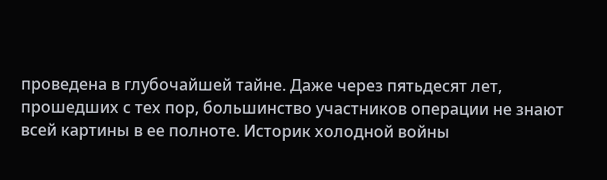проведена в глубочайшей тайне. Даже через пятьдесят лет, прошедших с тех пор, большинство участников операции не знают всей картины в ее полноте. Историк холодной войны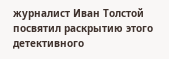журналист Иван Толстой посвятил раскрытию этого детективного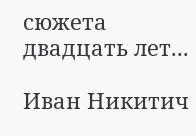сюжета двадцать лет...

Иван Никитич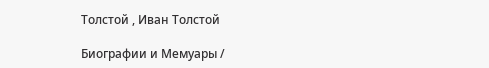Толстой , Иван Толстой

Биографии и Мемуары /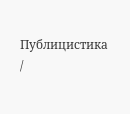Публицистика /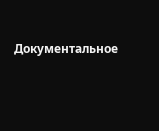Документальное